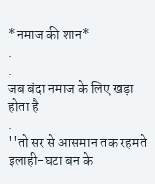*नमाज की शान*
.
.
जब बंदा नमाज के लिए खड़ा होता है
.
''तो सर से आसमान तक रहमते इलाही-घटा बन के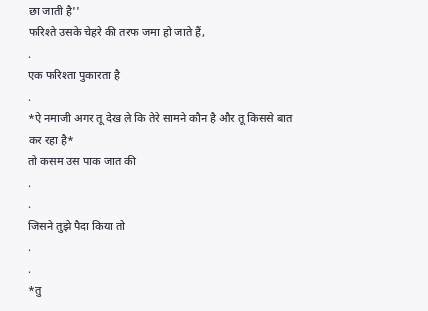छा जाती है''
फरिश्ते उसके चेहरे की तरफ जमा हो जाते हैं,
.
एक फरिश्ता पुकारता है
.
*ऐ नमाजी अगर तू देख ले कि तेरे सामने कौन है और तू किससे बात कर रहा है*
तो कसम उस पाक जात की
.
.
जिसने तुझे पैदा किया तो
.
.
*तु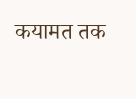कयामत तक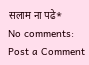सलाम ना पढे*
No comments:
Post a Comment